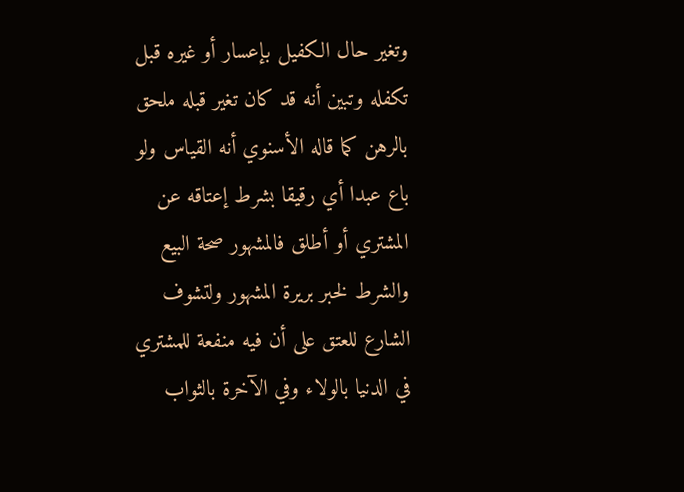وتغير حال الكفيل بإعسار أو غيره قبل تكفله وتبين أنه قد كان تغير قبله ملحق بالرهن كما قاله الأسنوي أنه القياس ولو باع عبدا أي رقيقا بشرط إعتاقه عن المشتري أو أطلق فالمشهور صحة البيع والشرط لخبر بريرة المشهور ولتشوف الشارع للعتق على أن فيه منفعة للمشتري في الدنيا بالولاء وفي الآخرة بالثواب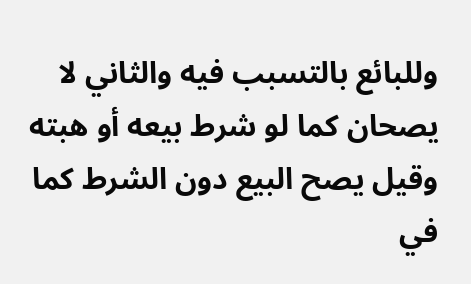وللبائع بالتسبب فيه والثاني لا يصحان كما لو شرط بيعه أو هبته وقيل يصح البيع دون الشرط كما في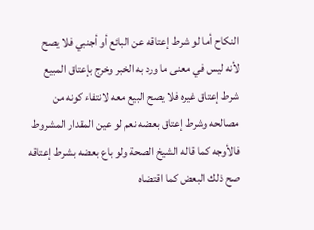النكاح أما لو شرط إعتاقه عن البائع أو أجنبي فلا يصح لأنه ليس في معنى ما ورد به الخبر وخرج بإعتاق المبيع شرط إعتاق غيره فلا يصح البيع معه لانتفاء كونه من مصالحه وشرط إعتاق بعضه نعم لو عين المقدار المشروط فالأوجه كما قاله الشيخ الصحة ولو باع بعضه بشرط إعتاقه صح ذلك البعض كما اقتضاه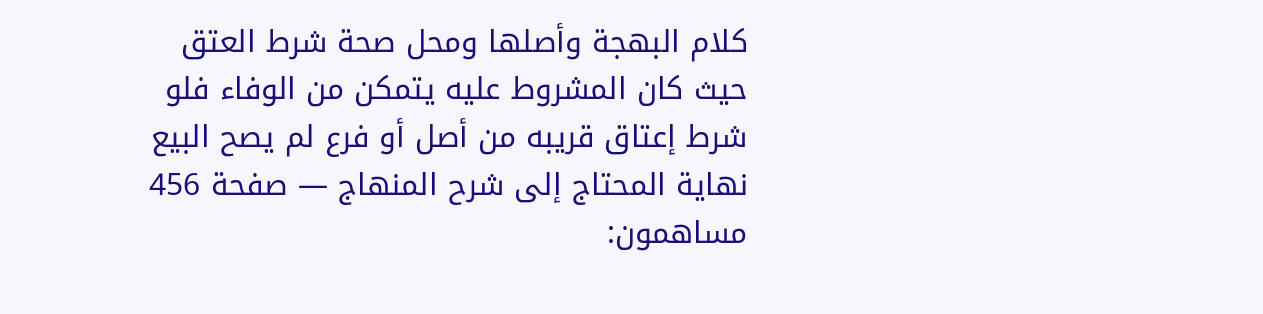كلام البهجة وأصلها ومحل صحة شرط العتق حيث كان المشروط عليه يتمكن من الوفاء فلو شرط إعتاق قريبه من أصل أو فرع لم يصح البيع
نهاية المحتاج إلى شرح المنهاج — صفحة 456
مساهمون: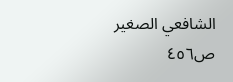الشافعي الصغير
ص٤٥٦